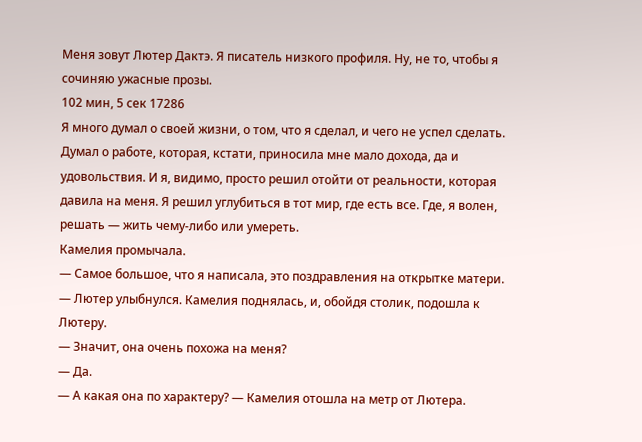Меня зовут Лютер Дактэ. Я писатель низкого профиля. Ну, не то, чтобы я сочиняю ужасные прозы.
102 мин, 5 сек 17286
Я много думал о своей жизни, о том, что я сделал, и чего не успел сделать. Думал о работе, которая, кстати, приносила мне мало дохода, да и удовольствия. И я, видимо, просто решил отойти от реальности, которая давила на меня. Я решил углубиться в тот мир, где есть все. Где, я волен, решать — жить чему-либо или умереть.
Камелия промычала.
— Самое большое, что я написала, это поздравления на открытке матери.
— Лютер улыбнулся. Камелия поднялась, и, обойдя столик, подошла к Лютеру.
— Значит, она очень похожа на меня?
— Да.
— А какая она по характеру? — Камелия отошла на метр от Лютера.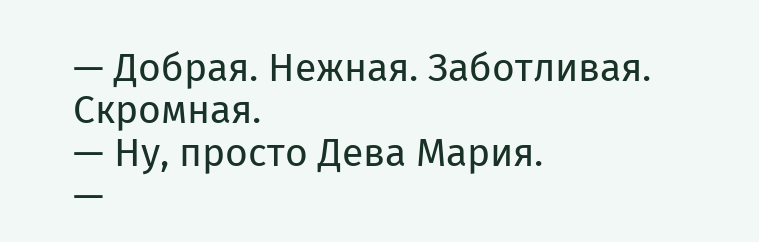— Добрая. Нежная. Заботливая. Скромная.
— Ну, просто Дева Мария.
—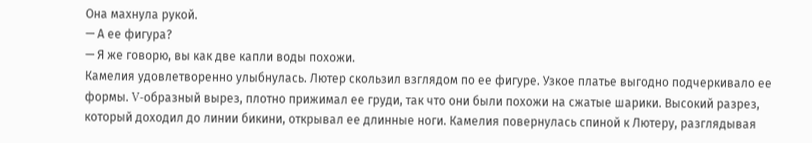Она махнула рукой.
— А ее фигура?
— Я же говорю, вы как две капли воды похожи.
Камелия удовлетворенно улыбнулась. Лютер скользил взглядом по ее фигуре. Узкое платье выгодно подчеркивало ее формы. V-образный вырез, плотно прижимал ее груди, так что они были похожи на сжатые шарики. Высокий разрез, который доходил до линии бикини, открывал ее длинные ноги. Камелия повернулась спиной к Лютеру, разглядывая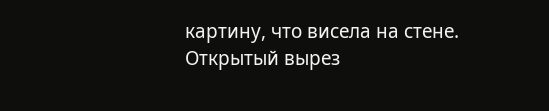картину, что висела на стене. Открытый вырез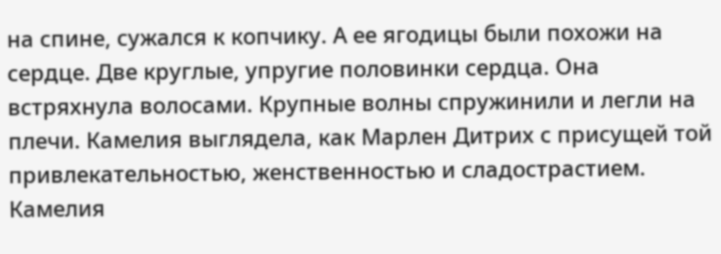на спине, сужался к копчику. А ее ягодицы были похожи на сердце. Две круглые, упругие половинки сердца. Она встряхнула волосами. Крупные волны спружинили и легли на плечи. Камелия выглядела, как Марлен Дитрих с присущей той привлекательностью, женственностью и сладострастием. Камелия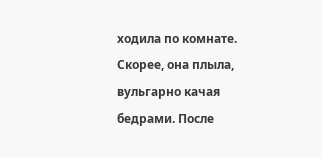ходила по комнате. Скорее, она плыла, вульгарно качая бедрами. После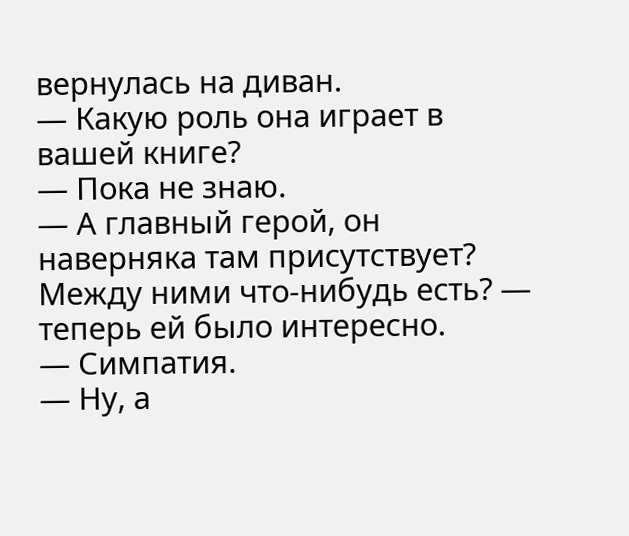вернулась на диван.
— Какую роль она играет в вашей книге?
— Пока не знаю.
— А главный герой, он наверняка там присутствует? Между ними что-нибудь есть? — теперь ей было интересно.
— Симпатия.
— Ну, а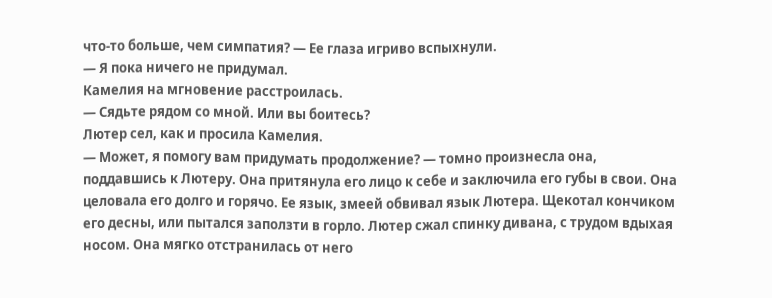что-то больше, чем симпатия? — Ее глаза игриво вспыхнули.
— Я пока ничего не придумал.
Камелия на мгновение расстроилась.
— Сядьте рядом со мной. Или вы боитесь?
Лютер сел, как и просила Камелия.
— Может, я помогу вам придумать продолжение? — томно произнесла она, поддавшись к Лютеру. Она притянула его лицо к себе и заключила его губы в свои. Она целовала его долго и горячо. Ее язык, змеей обвивал язык Лютера. Щекотал кончиком его десны, или пытался заползти в горло. Лютер сжал спинку дивана, с трудом вдыхая носом. Она мягко отстранилась от него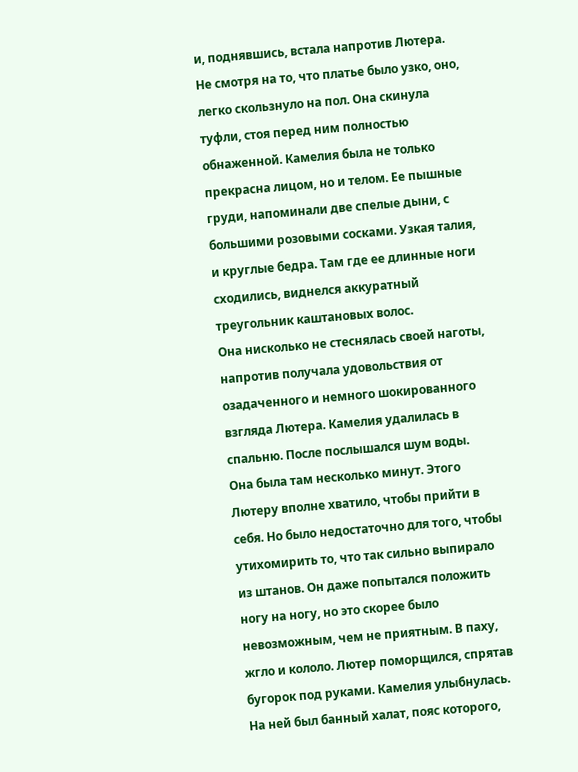и, поднявшись, встала напротив Лютера. Не смотря на то, что платье было узко, оно, легко скользнуло на пол. Она скинула туфли, стоя перед ним полностью обнаженной. Камелия была не только прекрасна лицом, но и телом. Ее пышные груди, напоминали две спелые дыни, с большими розовыми сосками. Узкая талия, и круглые бедра. Там где ее длинные ноги сходились, виднелся аккуратный треугольник каштановых волос.
Она нисколько не стеснялась своей наготы, напротив получала удовольствия от озадаченного и немного шокированного взгляда Лютера. Камелия удалилась в спальню. После послышался шум воды. Она была там несколько минут. Этого Лютеру вполне хватило, чтобы прийти в себя. Но было недостаточно для того, чтобы утихомирить то, что так сильно выпирало из штанов. Он даже попытался положить ногу на ногу, но это скорее было невозможным, чем не приятным. В паху, жгло и кололо. Лютер поморщился, спрятав бугорок под руками. Камелия улыбнулась. На ней был банный халат, пояс которого,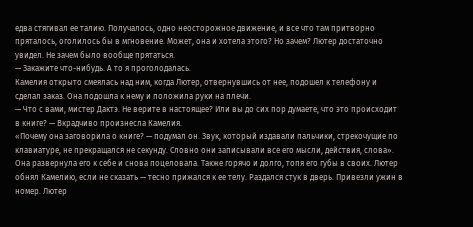едва стягивал ее талию. Получалось, одно неосторожное движение, и все что там притворно пряталось, оголилось бы в мгновение. Может, она и хотела этого? Но зачем? Лютер достаточно увидел. Не зачем было вообще прятаться.
— Закажите что-нибудь. А то я проголодалась.
Камелия открыто смеялась над ним, когда Лютер, отвернувшись от нее, подошел к телефону и сделал заказ. Она подошла к нему и положила руки на плечи.
— Что с вами, мистер Дактэ. Не верите в настоящее? Или вы до сих пор думаете, что это происходит в книге? — Вкрадчиво произнесла Камелия.
«Почему она заговорила о книге? — подумал он. Звук, который издавали пальчики, стрекочущие по клавиатуре, не прекращался не секунду. Словно они записывали все его мысли, действия, слова». Она развернула его к себе и снова поцеловала. Также горячо и долго, топя его губы в своих. Лютер обнял Камелию, если не сказать — тесно прижался к ее телу. Раздался стук в дверь. Привезли ужин в номер. Лютер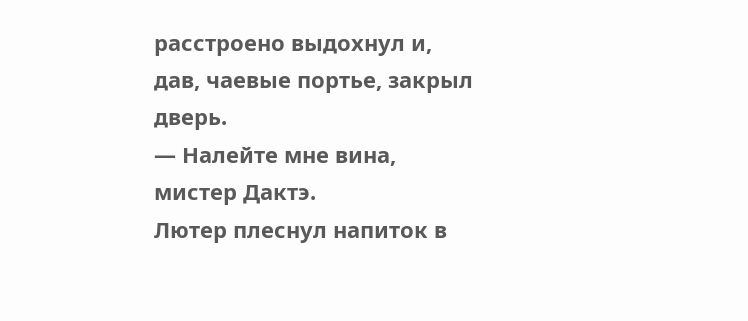расстроено выдохнул и, дав, чаевые портье, закрыл дверь.
— Налейте мне вина, мистер Дактэ.
Лютер плеснул напиток в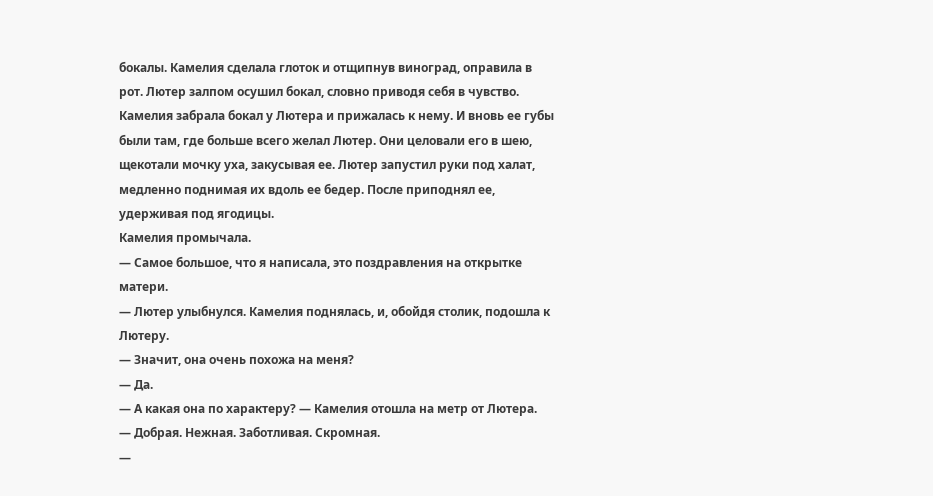бокалы. Камелия сделала глоток и отщипнув виноград, оправила в рот. Лютер залпом осушил бокал, словно приводя себя в чувство. Камелия забрала бокал у Лютера и прижалась к нему. И вновь ее губы были там, где больше всего желал Лютер. Они целовали его в шею, щекотали мочку уха, закусывая ее. Лютер запустил руки под халат, медленно поднимая их вдоль ее бедер. После приподнял ее, удерживая под ягодицы.
Камелия промычала.
— Самое большое, что я написала, это поздравления на открытке матери.
— Лютер улыбнулся. Камелия поднялась, и, обойдя столик, подошла к Лютеру.
— Значит, она очень похожа на меня?
— Да.
— А какая она по характеру? — Камелия отошла на метр от Лютера.
— Добрая. Нежная. Заботливая. Скромная.
—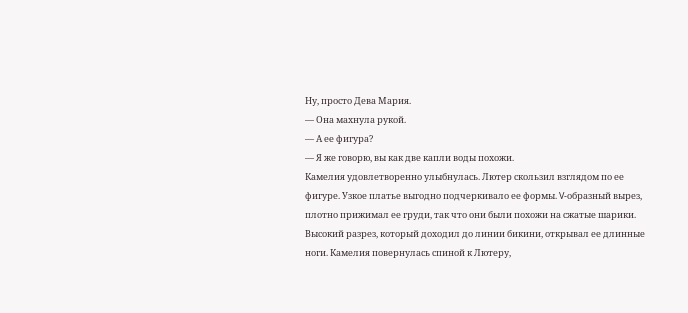Ну, просто Дева Мария.
— Она махнула рукой.
— А ее фигура?
— Я же говорю, вы как две капли воды похожи.
Камелия удовлетворенно улыбнулась. Лютер скользил взглядом по ее фигуре. Узкое платье выгодно подчеркивало ее формы. V-образный вырез, плотно прижимал ее груди, так что они были похожи на сжатые шарики. Высокий разрез, который доходил до линии бикини, открывал ее длинные ноги. Камелия повернулась спиной к Лютеру,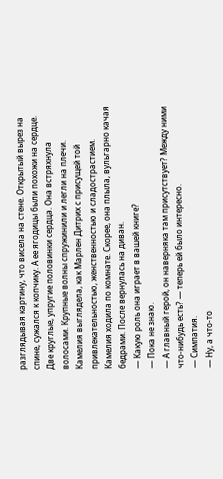разглядывая картину, что висела на стене. Открытый вырез на спине, сужался к копчику. А ее ягодицы были похожи на сердце. Две круглые, упругие половинки сердца. Она встряхнула волосами. Крупные волны спружинили и легли на плечи. Камелия выглядела, как Марлен Дитрих с присущей той привлекательностью, женственностью и сладострастием. Камелия ходила по комнате. Скорее, она плыла, вульгарно качая бедрами. После вернулась на диван.
— Какую роль она играет в вашей книге?
— Пока не знаю.
— А главный герой, он наверняка там присутствует? Между ними что-нибудь есть? — теперь ей было интересно.
— Симпатия.
— Ну, а что-то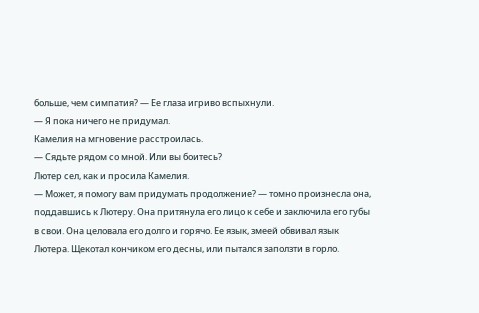больше, чем симпатия? — Ее глаза игриво вспыхнули.
— Я пока ничего не придумал.
Камелия на мгновение расстроилась.
— Сядьте рядом со мной. Или вы боитесь?
Лютер сел, как и просила Камелия.
— Может, я помогу вам придумать продолжение? — томно произнесла она, поддавшись к Лютеру. Она притянула его лицо к себе и заключила его губы в свои. Она целовала его долго и горячо. Ее язык, змеей обвивал язык Лютера. Щекотал кончиком его десны, или пытался заползти в горло.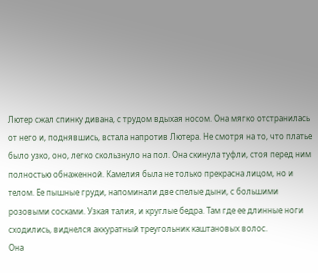Лютер сжал спинку дивана, с трудом вдыхая носом. Она мягко отстранилась от него и, поднявшись, встала напротив Лютера. Не смотря на то, что платье было узко, оно, легко скользнуло на пол. Она скинула туфли, стоя перед ним полностью обнаженной. Камелия была не только прекрасна лицом, но и телом. Ее пышные груди, напоминали две спелые дыни, с большими розовыми сосками. Узкая талия, и круглые бедра. Там где ее длинные ноги сходились, виднелся аккуратный треугольник каштановых волос.
Она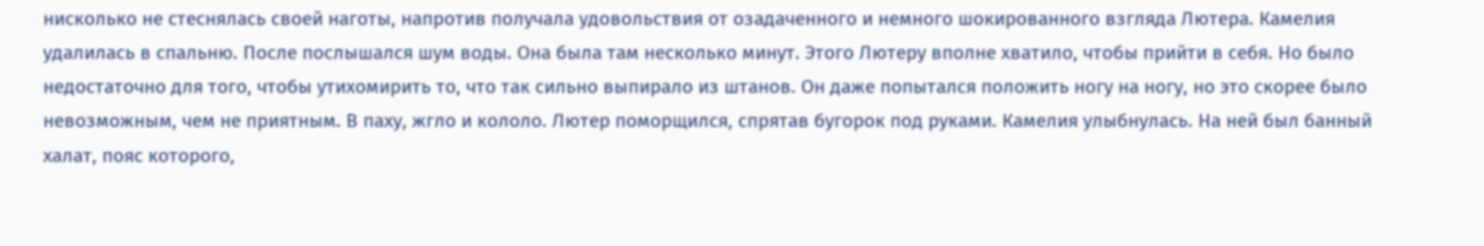нисколько не стеснялась своей наготы, напротив получала удовольствия от озадаченного и немного шокированного взгляда Лютера. Камелия удалилась в спальню. После послышался шум воды. Она была там несколько минут. Этого Лютеру вполне хватило, чтобы прийти в себя. Но было недостаточно для того, чтобы утихомирить то, что так сильно выпирало из штанов. Он даже попытался положить ногу на ногу, но это скорее было невозможным, чем не приятным. В паху, жгло и кололо. Лютер поморщился, спрятав бугорок под руками. Камелия улыбнулась. На ней был банный халат, пояс которого,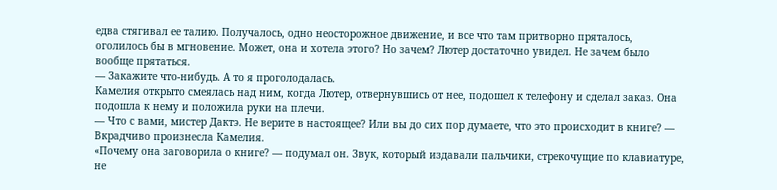едва стягивал ее талию. Получалось, одно неосторожное движение, и все что там притворно пряталось, оголилось бы в мгновение. Может, она и хотела этого? Но зачем? Лютер достаточно увидел. Не зачем было вообще прятаться.
— Закажите что-нибудь. А то я проголодалась.
Камелия открыто смеялась над ним, когда Лютер, отвернувшись от нее, подошел к телефону и сделал заказ. Она подошла к нему и положила руки на плечи.
— Что с вами, мистер Дактэ. Не верите в настоящее? Или вы до сих пор думаете, что это происходит в книге? — Вкрадчиво произнесла Камелия.
«Почему она заговорила о книге? — подумал он. Звук, который издавали пальчики, стрекочущие по клавиатуре, не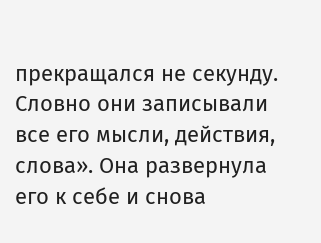прекращался не секунду. Словно они записывали все его мысли, действия, слова». Она развернула его к себе и снова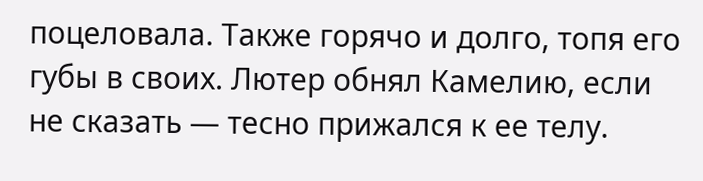поцеловала. Также горячо и долго, топя его губы в своих. Лютер обнял Камелию, если не сказать — тесно прижался к ее телу.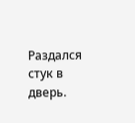Раздался стук в дверь.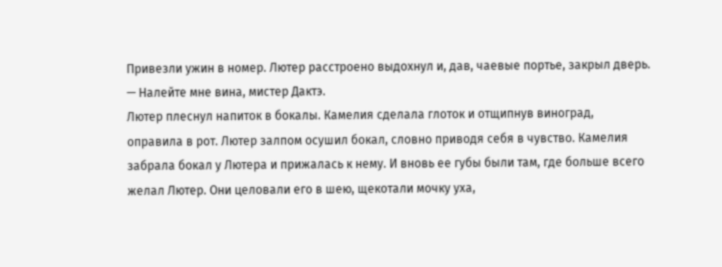Привезли ужин в номер. Лютер расстроено выдохнул и, дав, чаевые портье, закрыл дверь.
— Налейте мне вина, мистер Дактэ.
Лютер плеснул напиток в бокалы. Камелия сделала глоток и отщипнув виноград, оправила в рот. Лютер залпом осушил бокал, словно приводя себя в чувство. Камелия забрала бокал у Лютера и прижалась к нему. И вновь ее губы были там, где больше всего желал Лютер. Они целовали его в шею, щекотали мочку уха,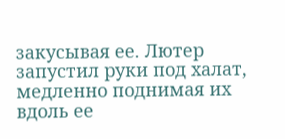закусывая ее. Лютер запустил руки под халат, медленно поднимая их вдоль ее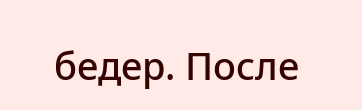бедер. После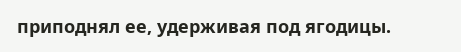приподнял ее, удерживая под ягодицы.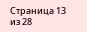Страница 13 из 28